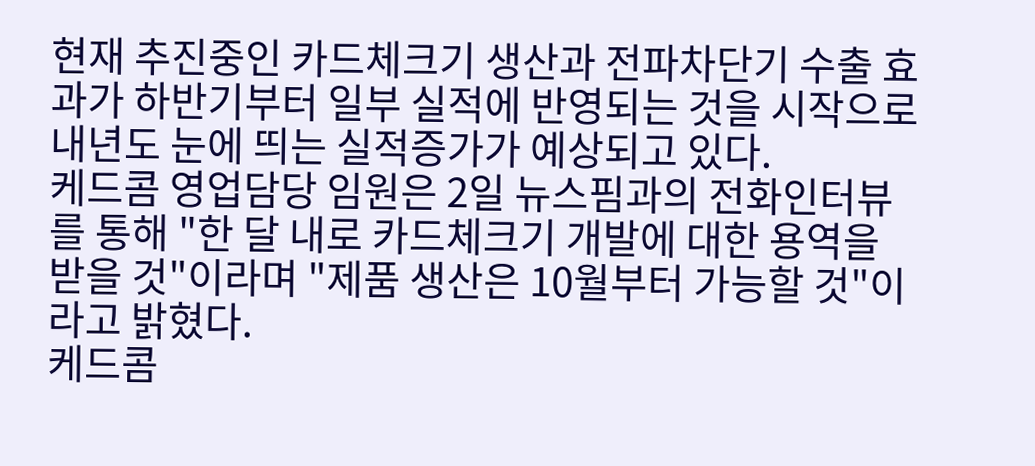현재 추진중인 카드체크기 생산과 전파차단기 수출 효과가 하반기부터 일부 실적에 반영되는 것을 시작으로 내년도 눈에 띄는 실적증가가 예상되고 있다.
케드콤 영업담당 임원은 2일 뉴스핌과의 전화인터뷰를 통해 "한 달 내로 카드체크기 개발에 대한 용역을 받을 것"이라며 "제품 생산은 10월부터 가능할 것"이라고 밝혔다.
케드콤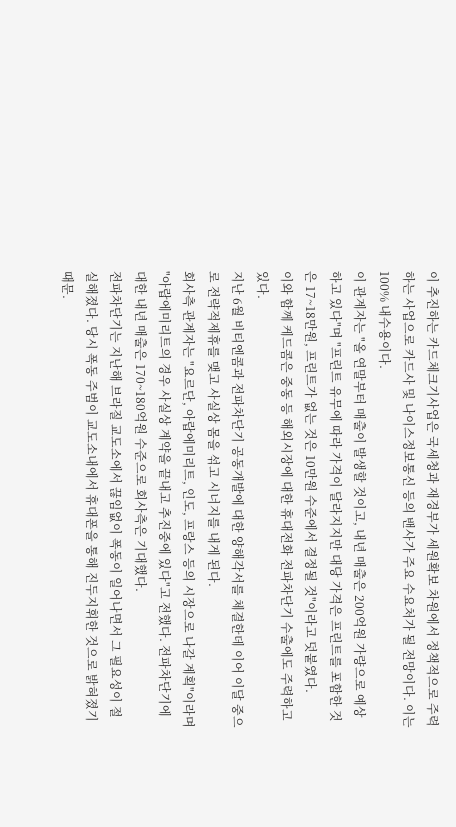이 추진하는 카드체크기사업은 국세청과 재경부가 세원확보 차원에서 정책적으로 주력하는 사업으로 카드사 및 나이스정보통신 등의 밴사가 주요 수요처가 될 전망이다. 이는 100% 내수용이다.
이 관계자는 "올 연말부터 매출이 발생할 것이고, 내년 매출은 200억원 가량으로 예상하고 있다"며 "프린트 유무에 따라 가격이 달라지지만 대당 가격은 프린트를 포함한 것은 17~18만원, 프린트가 없는 것은 10만원 수준에서 결정될 것"이라고 덧붙였다.
이와 함께 케드콤은 중동 등 해외시장에 대한 휴대전화 전파차단기 수출에도 주력하고 있다.
지난 6월 비티엔콤과 전파차단기 공동개발에 대한 양해각서를 체결한데 이어 이달 중으로 전략적제휴를 맺고 사실상 몸을 섞고 시너지를 내게 된다.
회사측 관계자는 "요르단, 아랍에미리트, 인도, 프랑스 등의 시장으로 나갈 계획"이라며 "아랍에미리트의 경우 사실상 계약을 끝내고 추진중에 있다"고 전했다. 전파차단기에 대한 내년 매출은 170~180억원 수준으로 회사측은 기대했다.
전파차단기는 지난해 브라질 교도소에서 끊임없이 폭동이 일어나면서 그 필요성이 절실해졌다. 당시 폭동 주범이 교도소내에서 휴대폰을 통해 진두지휘한 것으로 밝혀졌기 때문.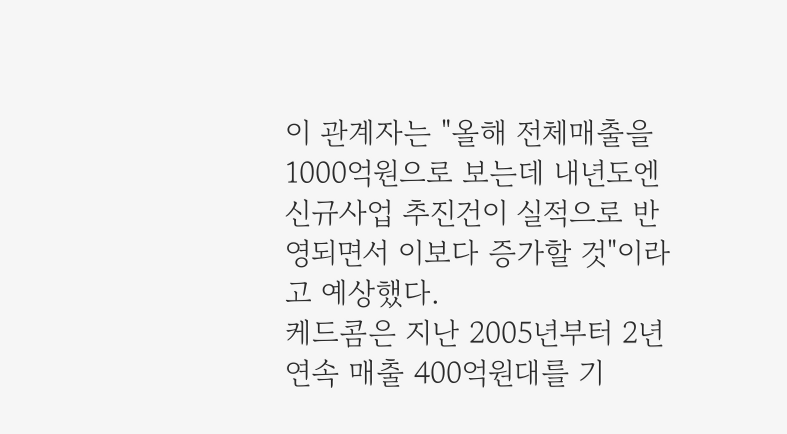이 관계자는 "올해 전체매출을 1000억원으로 보는데 내년도엔 신규사업 추진건이 실적으로 반영되면서 이보다 증가할 것"이라고 예상했다.
케드콤은 지난 2005년부터 2년 연속 매출 400억원대를 기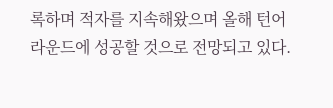록하며 적자를 지속해왔으며 올해 턴어라운드에 성공할 것으로 전망되고 있다.